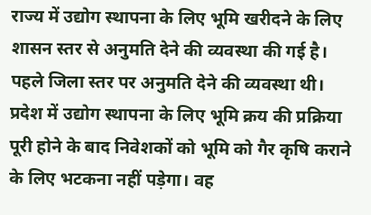राज्य में उद्योग स्थापना के लिए भूमि खरीदने के लिए शासन स्तर से अनुमति देने की व्यवस्था की गई है। पहले जिला स्तर पर अनुमति देने की व्यवस्था थी।
प्रदेश में उद्योग स्थापना के लिए भूमि क्रय की प्रक्रिया पूरी होने के बाद निवेशकों को भूमि को गैर कृषि कराने के लिए भटकना नहीं पड़ेगा। वह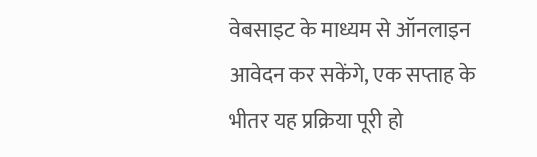वेबसाइट के माध्यम से ऑनलाइन आवेदन कर सकेंगे, एक सप्ताह के भीतर यह प्रक्रिया पूरी हो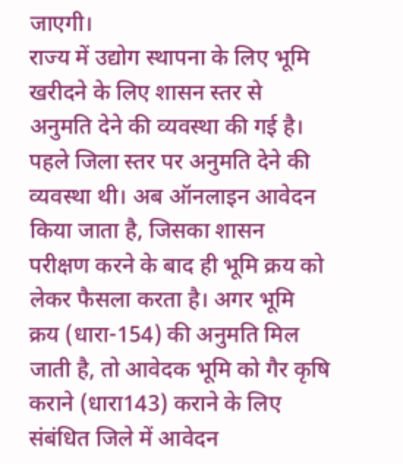जाएगी।
राज्य में उद्योग स्थापना के लिए भूमि खरीदने के लिए शासन स्तर से अनुमति देने की व्यवस्था की गई है। पहले जिला स्तर पर अनुमति देने की व्यवस्था थी। अब ऑनलाइन आवेदन किया जाता है, जिसका शासन परीक्षण करने के बाद ही भूमि क्रय को लेकर फैसला करता है। अगर भूमि क्रय (धारा-154) की अनुमति मिल जाती है, तो आवेदक भूमि को गैर कृषि कराने (धारा143) कराने के लिए संबंधित जिले में आवेदन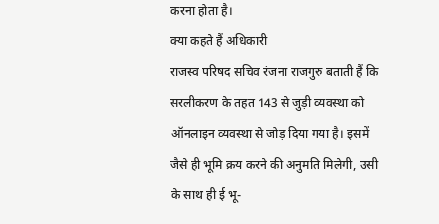करना होता है।
क्या कहते हैं अधिकारी
राजस्व परिषद सचिव रंजना राजगुरु बताती हैं कि सरलीकरण के तहत 143 से जुड़ी व्यवस्था को ऑनलाइन व्यवस्था से जोड़ दिया गया है। इसमें जैसे ही भूमि क्रय करने की अनुमति मिलेगी, उसी के साथ ही ई भू-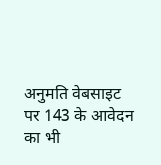अनुमति वेबसाइट पर 143 के आवेदन का भी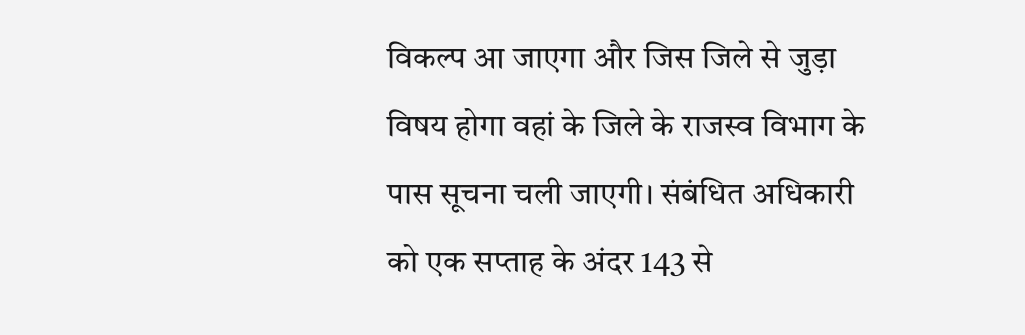विकल्प आ जाएगा और जिस जिले से जुड़ा विषय होगा वहां के जिले के राजस्व विभाग के पास सूचना चली जाएगी। संबंधित अधिकारी को एक सप्ताह के अंदर 143 से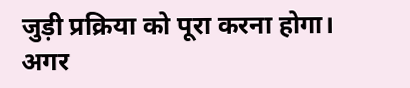जुड़ी प्रक्रिया को पूरा करना होगा। अगर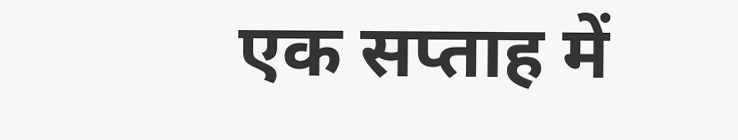एक सप्ताह में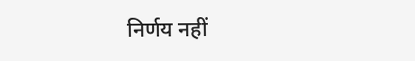निर्णय नहीं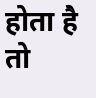होता है तो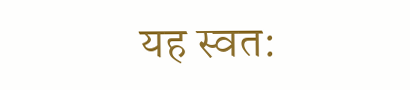यह स्वत: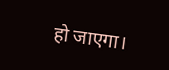हो जाएगा।